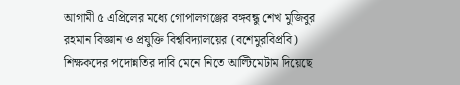আগামী ৫ এপ্রিলের মধ্যে গোপালগঞ্জের বঙ্গবন্ধু শেখ মুজিবুর রহমান বিজ্ঞান ও প্রযুক্তি বিশ্ববিদ্যালয়ের (বশেমুরবিপ্রবি) শিক্ষকদের পদোন্নতির দাবি মেনে নিতে আল্টিমেটাম দিয়েছে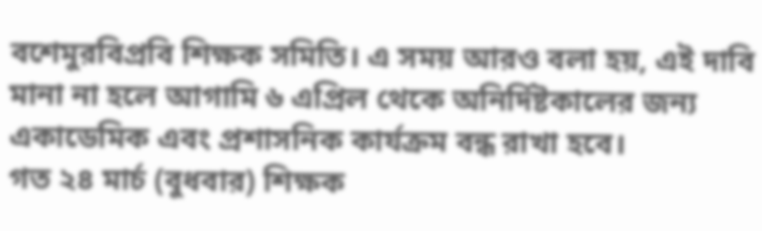বশেমুরবিপ্রবি শিক্ষক সমিতি। এ সময় আরও বলা হয়, এই দাবি মানা না হলে আগামি ৬ এপ্রিল থেকে অনির্দিষ্টকালের জন্য একাডেমিক এবং প্রশাসনিক কার্যক্রম বন্ধ রাখা হবে।
গত ২৪ মার্চ (বুধবার) শিক্ষক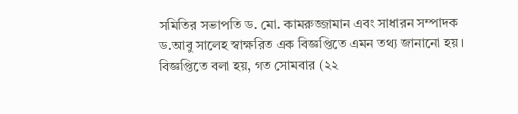সমিতির সভাপতি ড. মো. কামরুজ্জামান এবং সাধারন সম্পাদক ড.আবু সালেহ স্বাক্ষরিত এক বিজ্ঞপ্তিতে এমন তথ্য জানানো হয়।
বিজ্ঞপ্তিতে বলা হয়, গত সোমবার (২২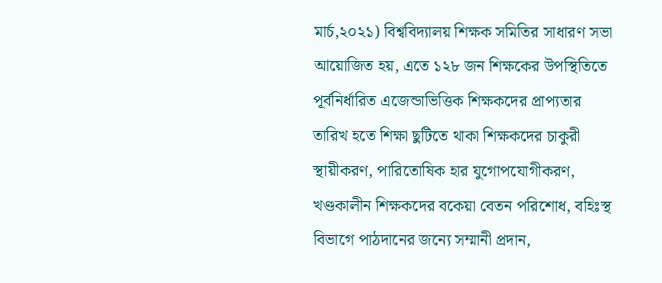মার্চ,২০২১) বিশ্ববিদ্যালয় শিক্ষক সমিতির সাধারণ সভা আয়োজিত হয়, এতে ১২৮ জন শিক্ষকের উপস্থিতিতে পূর্বনির্ধারিত এজেন্ডাভিত্তিক শিক্ষকদের প্রাপ্যতার তারিখ হতে শিক্ষা ছুটিতে থাকা শিক্ষকদের চাকুরী স্থায়ীকরণ, পারিতোষিক হার যুগোপযোগীকরণ, খণ্ডকালীন শিক্ষকদের বকেয়া বেতন পরিশোধ, বহিঃস্থ বিভাগে পাঠদানের জন্যে সম্মানী প্রদান,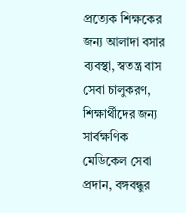প্রত্যেক শিক্ষকের জন্য আলাদা বসার ব্যবস্থা, স্বতন্ত্র বাস সেবা চালুকরণ, শিক্ষার্থীদের জন্য সার্বক্ষণিক মেডিকেল সেবা প্রদান, বঙ্গবন্ধুর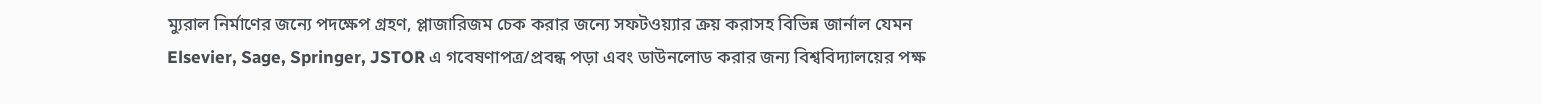ম্যুরাল নির্মাণের জন্যে পদক্ষেপ গ্রহণ, প্লাজারিজম চেক করার জন্যে সফটওয়্যার ক্রয় করাসহ বিভিন্ন জার্নাল যেমন Elsevier, Sage, Springer, JSTOR এ গবেষণাপত্র/প্রবন্ধ পড়া এবং ডাউনলোড করার জন্য বিশ্ববিদ্যালয়ের পক্ষ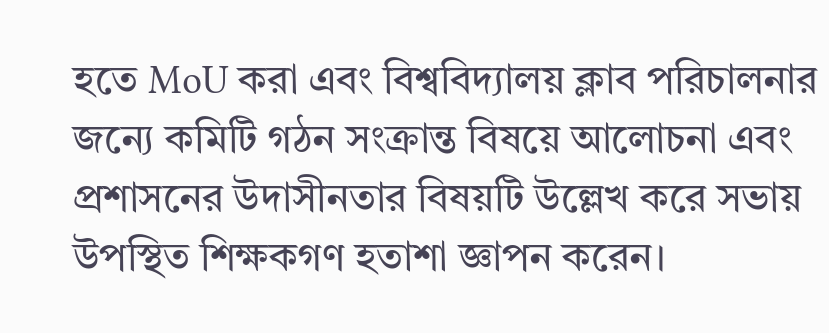হতে MoU করা এবং বিশ্ববিদ্যালয় ক্লাব পরিচালনার জন্যে কমিটি গঠন সংক্রান্ত বিষয়ে আলোচনা এবং প্রশাসনের উদাসীনতার বিষয়টি উল্লেখ করে সভায় উপস্থিত শিক্ষকগণ হতাশা জ্ঞাপন করেন।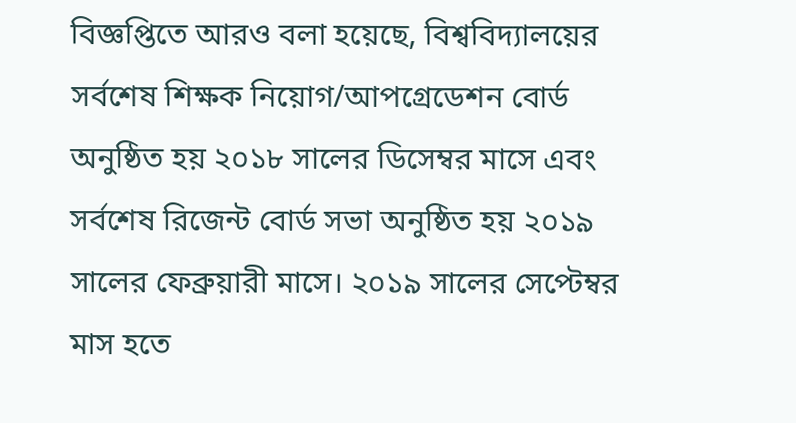বিজ্ঞপ্তিতে আরও বলা হয়েছে, বিশ্ববিদ্যালয়ের সর্বশেষ শিক্ষক নিয়োগ/আপগ্রেডেশন বোর্ড অনুষ্ঠিত হয় ২০১৮ সালের ডিসেম্বর মাসে এবং সর্বশেষ রিজেন্ট বোর্ড সভা অনুষ্ঠিত হয় ২০১৯ সালের ফেব্রুয়ারী মাসে। ২০১৯ সালের সেপ্টেম্বর মাস হতে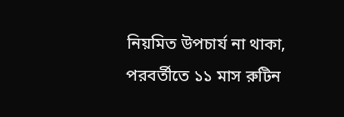নিয়মিত উপচার্য না থাকা, পরবর্তীতে ১১ মাস রুটিন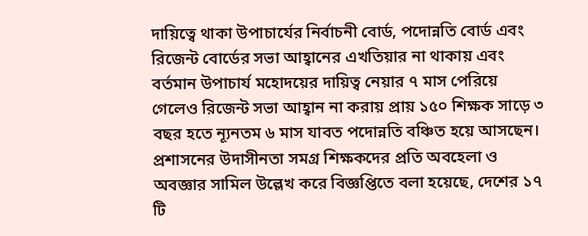দায়িত্বে থাকা উপাচার্যের নির্বাচনী বোর্ড, পদোন্নতি বোর্ড এবং রিজেন্ট বোর্ডের সভা আহ্বানের এখতিয়ার না থাকায় এবং বর্তমান উপাচার্য মহোদয়ের দায়িত্ব নেয়ার ৭ মাস পেরিয়ে গেলেও রিজেন্ট সভা আহ্বান না করায় প্রায় ১৫০ শিক্ষক সাড়ে ৩ বছর হতে ন্যূনতম ৬ মাস যাবত পদোন্নতি বঞ্চিত হয়ে আসছেন।
প্রশাসনের উদাসীনতা সমগ্র শিক্ষকদের প্রতি অবহেলা ও অবজ্ঞার সামিল উল্লেখ করে বিজ্ঞপ্তিতে বলা হয়েছে, দেশের ১৭ টি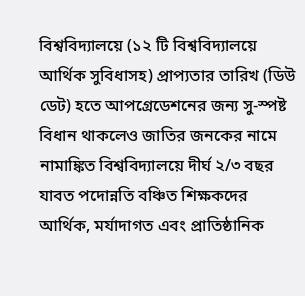বিশ্ববিদ্যালয়ে (১২ টি বিশ্ববিদ্যালয়ে আর্থিক সুবিধাসহ) প্রাপ্যতার তারিখ (ডিউ ডেট) হতে আপগ্রেডেশনের জন্য সু-স্পষ্ট বিধান থাকলেও জাতির জনকের নামে নামাঙ্কিত বিশ্ববিদ্যালয়ে দীর্ঘ ২/৩ বছর যাবত পদোন্নতি বঞ্চিত শিক্ষকদের আর্থিক, মর্যাদাগত এবং প্রাতিষ্ঠানিক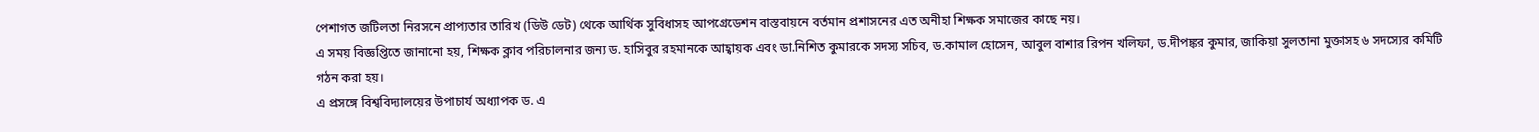পেশাগত জটিলতা নিরসনে প্রাপ্যতার তারিখ (ডিউ ডেট) থেকে আর্থিক সুবিধাসহ আপগ্রেডেশন বাস্তবায়নে বর্তমান প্রশাসনের এত অনীহা শিক্ষক সমাজের কাছে নয়।
এ সময় বিজ্ঞপ্তিতে জানানো হয়, শিক্ষক ক্লাব পরিচালনার জন্য ড. হাসিবুর রহমানকে আহ্বায়ক এবং ডা.নিশিত কুমারকে সদস্য সচিব, ড.কামাল হোসেন, আবুল বাশার রিপন খলিফা, ড.দীপঙ্কর কুমার, জাকিয়া সুলতানা মুক্তাসহ ৬ সদস্যের কমিটি গঠন করা হয়।
এ প্রসঙ্গে বিশ্ববিদ্যালয়ের উপাচার্য অধ্যাপক ড. এ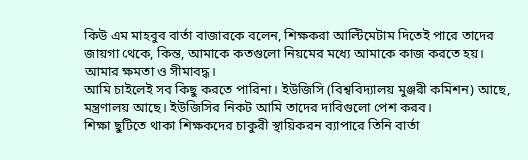কিউ এম মাহবুব বার্তা বাজারকে বলেন, শিক্ষকরা আল্টিমেটাম দিতেই পারে তাদের জায়গা থেকে, কিন্ত, আমাকে কতগুলো নিয়মের মধ্যে আমাকে কাজ করতে হয়। আমার ক্ষমতা ও সীমাবদ্ধ।
আমি চাইলেই সব কিছু করতে পারিনা। ইউজিসি (বিশ্ববিদ্যালয় মুঞ্জরী কমিশন) আছে, মন্ত্রণালয় আছে। ইউজিসির নিকট আমি তাদের দাবিগুলো পেশ করব।
শিক্ষা ছুটিতে থাকা শিক্ষকদের চাকুরী স্থায়িকরন ব্যাপারে তিনি বার্তা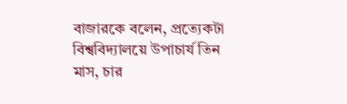বাজারকে বলেন, প্রত্যেকটা বিশ্ববিদ্যালয়ে উপাচার্য তিন মাস, চার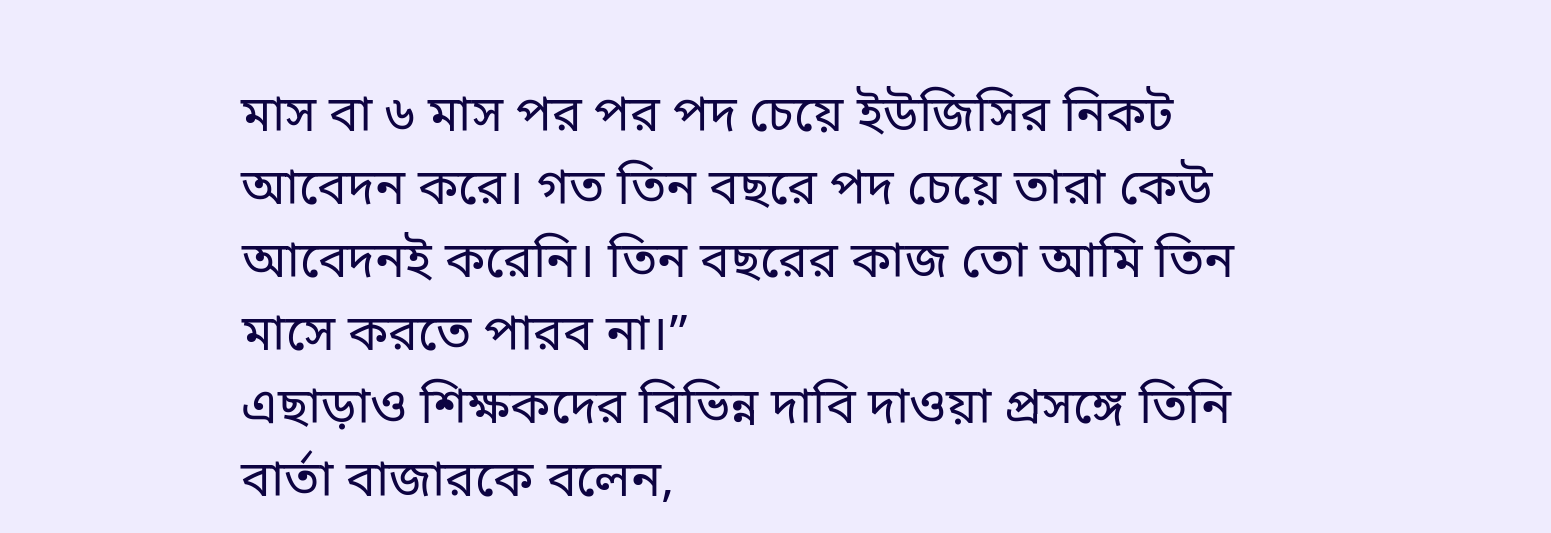মাস বা ৬ মাস পর পর পদ চেয়ে ইউজিসির নিকট আবেদন করে। গত তিন বছরে পদ চেয়ে তারা কেউ আবেদনই করেনি। তিন বছরের কাজ তো আমি তিন মাসে করতে পারব না।”
এছাড়াও শিক্ষকদের বিভিন্ন দাবি দাওয়া প্রসঙ্গে তিনি বার্তা বাজারকে বলেন,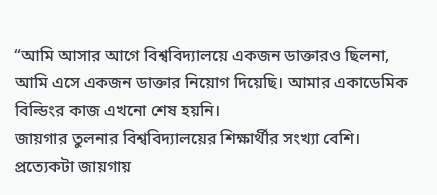“আমি আসার আগে বিশ্ববিদ্যালয়ে একজন ডাক্তারও ছিলনা, আমি এসে একজন ডাক্তার নিয়োগ দিয়েছি। আমার একাডেমিক বিল্ডিংর কাজ এখনো শেষ হয়নি।
জায়গার তুলনার বিশ্ববিদ্যালয়ের শিক্ষার্থীর সংখ্যা বেশি। প্রত্যেকটা জায়গায়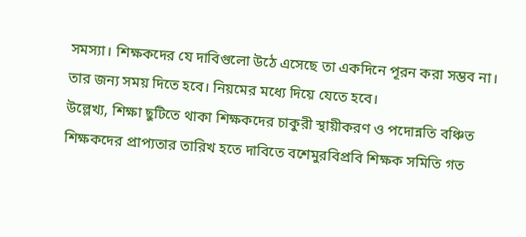সমস্যা। শিক্ষকদের যে দাবিগুলো উঠে এসেছে তা একদিনে পূরন করা সম্ভব না। তার জন্য সময় দিতে হবে। নিয়মের মধ্যে দিয়ে যেতে হবে।
উল্লেখ্য, শিক্ষা ছুটিতে থাকা শিক্ষকদের চাকুরী স্থায়ীকরণ ও পদোন্নতি বঞ্চিত শিক্ষকদের প্রাপ্যতার তারিখ হতে দাবিতে বশেমুরবিপ্রবি শিক্ষক সমিতি গত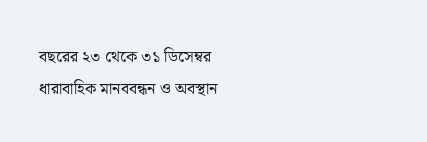বছরের ২৩ থেকে ৩১ ডিসেম্বর ধারাবাহিক মানববন্ধন ও অবস্থান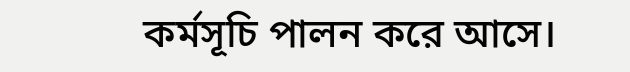কর্মসূচি পালন করে আসে।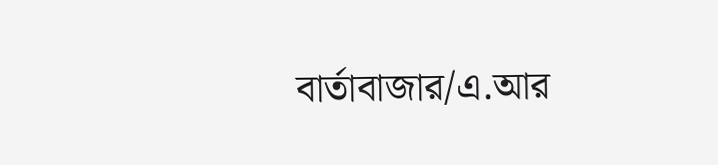বার্তাবাজার/এ.আর